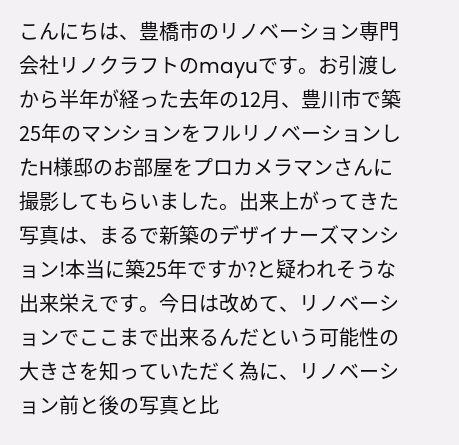こんにちは、豊橋市のリノベーション専門会社リノクラフトのmayuです。お引渡しから半年が経った去年の12月、豊川市で築25年のマンションをフルリノベーションしたH様邸のお部屋をプロカメラマンさんに撮影してもらいました。出来上がってきた写真は、まるで新築のデザイナーズマンション!本当に築25年ですか?と疑われそうな出来栄えです。今日は改めて、リノベーションでここまで出来るんだという可能性の大きさを知っていただく為に、リノベーション前と後の写真と比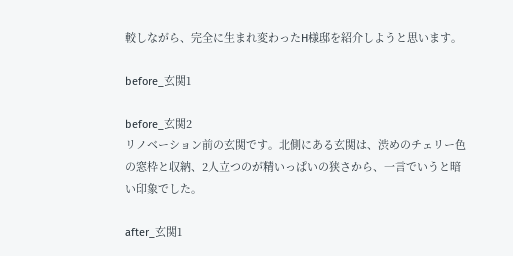較しながら、完全に生まれ変わったH様邸を紹介しようと思います。

before_玄関1

before_玄関2
リノベーション前の玄関です。北側にある玄関は、渋めのチェリー色の窓枠と収納、2人立つのが精いっぱいの狭さから、一言でいうと暗い印象でした。

after_玄関1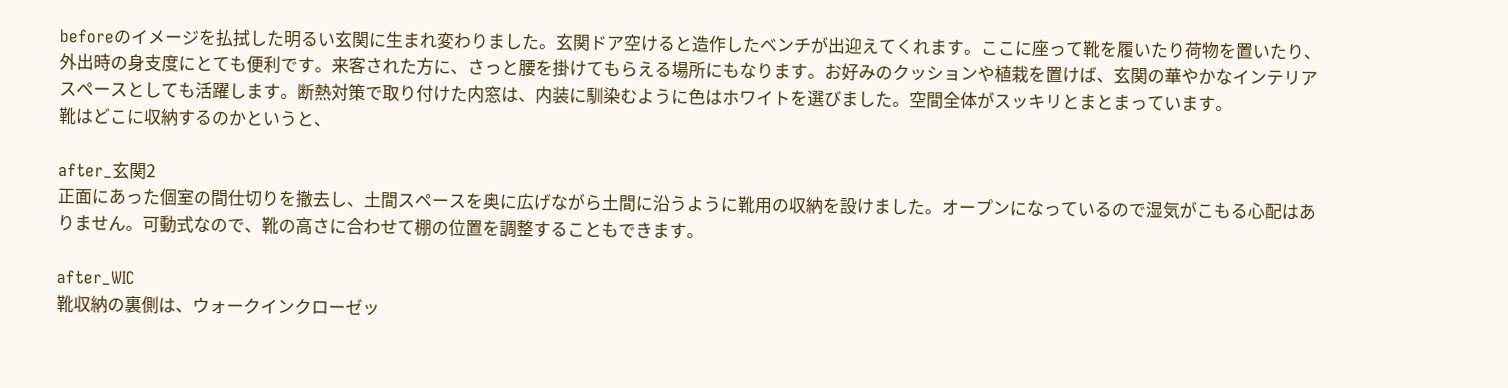beforeのイメージを払拭した明るい玄関に生まれ変わりました。玄関ドア空けると造作したベンチが出迎えてくれます。ここに座って靴を履いたり荷物を置いたり、外出時の身支度にとても便利です。来客された方に、さっと腰を掛けてもらえる場所にもなります。お好みのクッションや植栽を置けば、玄関の華やかなインテリアスペースとしても活躍します。断熱対策で取り付けた内窓は、内装に馴染むように色はホワイトを選びました。空間全体がスッキリとまとまっています。
靴はどこに収納するのかというと、

after_玄関2
正面にあった個室の間仕切りを撤去し、土間スペースを奥に広げながら土間に沿うように靴用の収納を設けました。オープンになっているので湿気がこもる心配はありません。可動式なので、靴の高さに合わせて棚の位置を調整することもできます。

after_WIC
靴収納の裏側は、ウォークインクローゼッ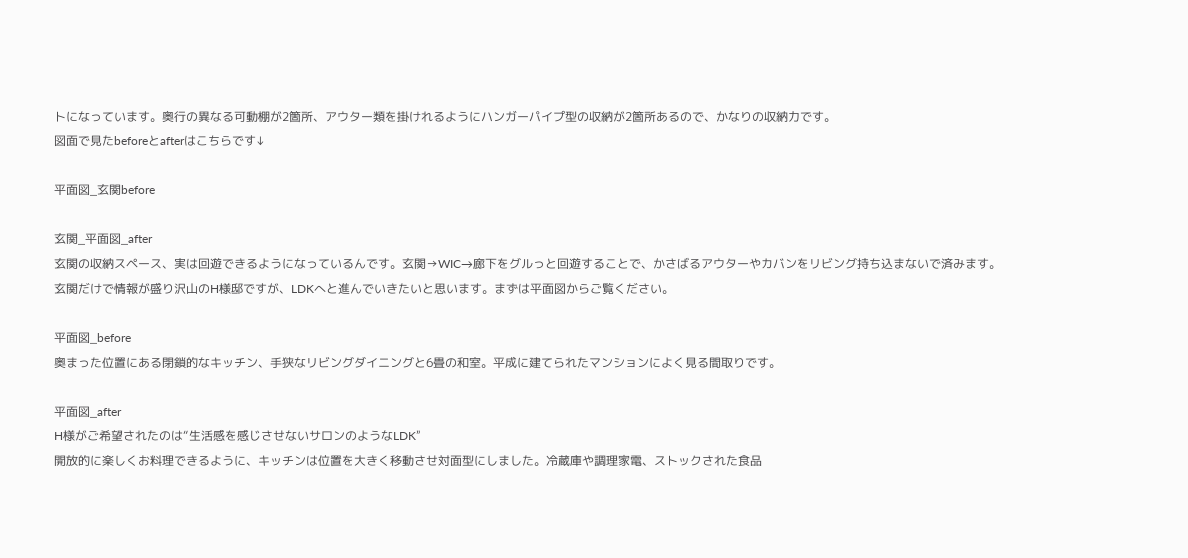トになっています。奥行の異なる可動棚が2箇所、アウター類を掛けれるようにハンガーパイプ型の収納が2箇所あるので、かなりの収納力です。
図面で見たbeforeとafterはこちらです↓

平面図_玄関before

玄関_平面図_after
玄関の収納スペース、実は回遊できるようになっているんです。玄関→WIC→廊下をグルっと回遊することで、かさばるアウターやカバンをリビング持ち込まないで済みます。
玄関だけで情報が盛り沢山のH様邸ですが、LDKへと進んでいきたいと思います。まずは平面図からご覧ください。

平面図_before
奥まった位置にある閉鎖的なキッチン、手狭なリビングダイニングと6畳の和室。平成に建てられたマンションによく見る間取りです。

平面図_after
H様がご希望されたのは“生活感を感じさせないサロンのようなLDK”
開放的に楽しくお料理できるように、キッチンは位置を大きく移動させ対面型にしました。冷蔵庫や調理家電、ストックされた食品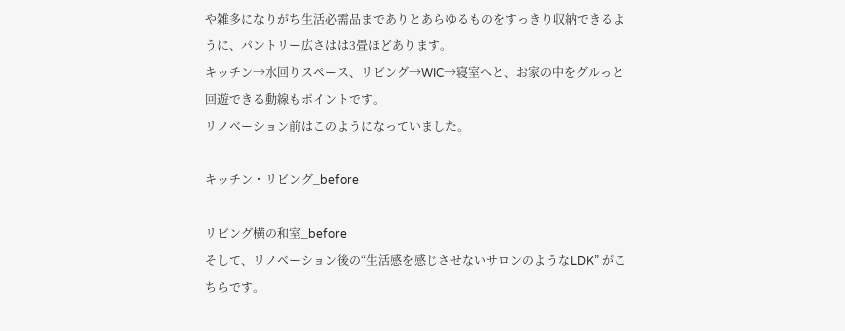や雑多になりがち生活必需品までありとあらゆるものをすっきり収納できるように、パントリー広さはは3畳ほどあります。
キッチン→水回りスペース、リビング→WIC→寝室へと、お家の中をグルっと回遊できる動線もポイントです。
リノベーション前はこのようになっていました。

キッチン・リビング_before

リビング横の和室_before
そして、リノベーション後の“生活感を感じさせないサロンのようなLDK” がこちらです。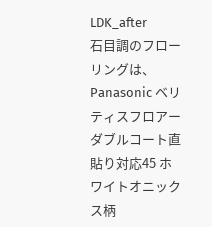LDK_after
石目調のフローリングは、Panasonic ベリティスフロアーダブルコート直貼り対応45 ホワイトオニックス柄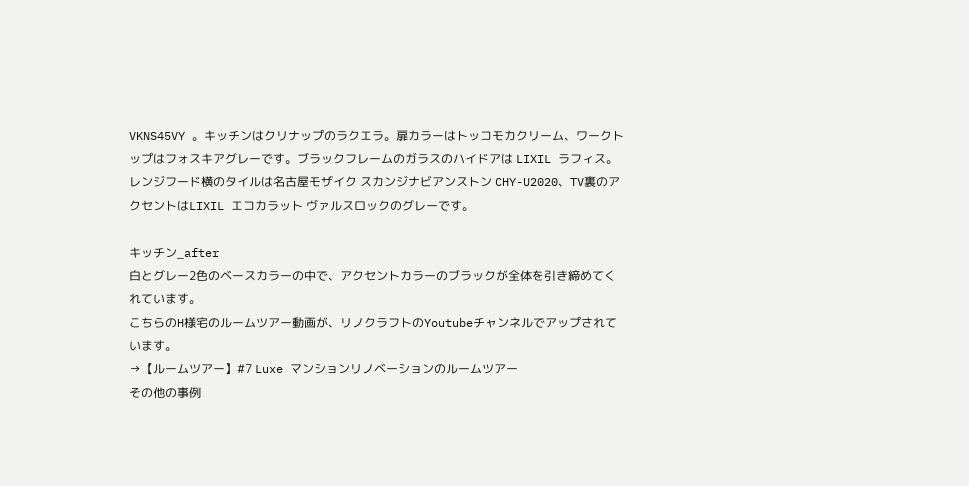VKNS45VY 。キッチンはクリナップのラクエラ。扉カラーはトッコモカクリーム、ワークトップはフォスキアグレーです。ブラックフレームのガラスのハイドアは LIXIL ラフィス。レンジフード横のタイルは名古屋モザイク スカンジナビアンストン CHY-U2020、TV裏のアクセントはLIXIL エコカラット ヴァルスロックのグレーです。

キッチン_after
白とグレー2色のベースカラーの中で、アクセントカラーのブラックが全体を引き締めてくれています。
こちらのH様宅のルームツアー動画が、リノクラフトのYoutubeチャンネルでアップされています。
→【ルームツアー】#7 Luxe マンションリノベーションのルームツアー
その他の事例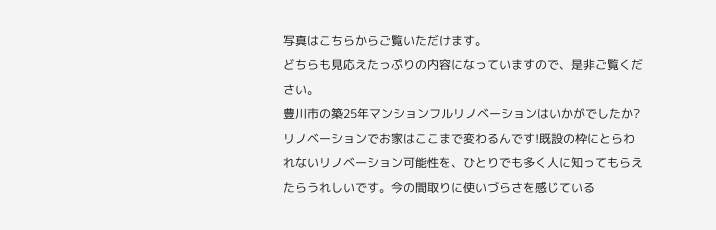写真はこちらからご覧いただけます。
どちらも見応えたっぷりの内容になっていますので、是非ご覧ください。
豊川市の築25年マンションフルリノベーションはいかがでしたか?リノベーションでお家はここまで変わるんです!既設の枠にとらわれないリノベーション可能性を、ひとりでも多く人に知ってもらえたらうれしいです。今の間取りに使いづらさを感じている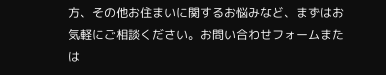方、その他お住まいに関するお悩みなど、まずはお気軽にご相談ください。お問い合わせフォームまたは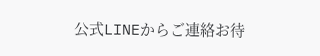公式LINEからご連絡お待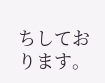ちしております。